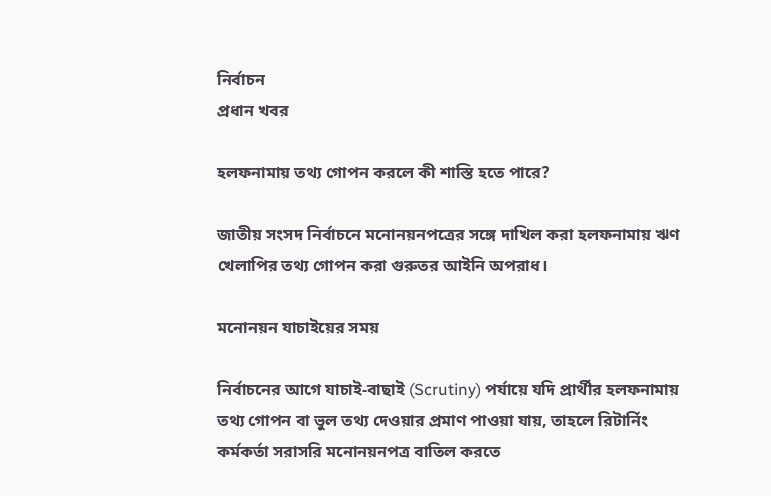নির্বাচন
প্রধান খবর

হলফনামায় তথ্য গোপন করলে কী শাস্তি হতে পারে?

জাতীয় সংসদ নির্বাচনে মনোনয়নপত্রের সঙ্গে দাখিল করা হলফনামায় ঋণ খেলাপির তথ্য গোপন করা গুরুতর আইনি অপরাধ।

মনোনয়ন যাচাইয়ের সময়

নির্বাচনের আগে যাচাই-বাছাই (Scrutiny) পর্যায়ে যদি প্রার্থীর হলফনামায় তথ্য গোপন বা ভুল তথ্য দেওয়ার প্রমাণ পাওয়া যায়, তাহলে রিটার্নিং কর্মকর্তা সরাসরি মনোনয়নপত্র বাতিল করতে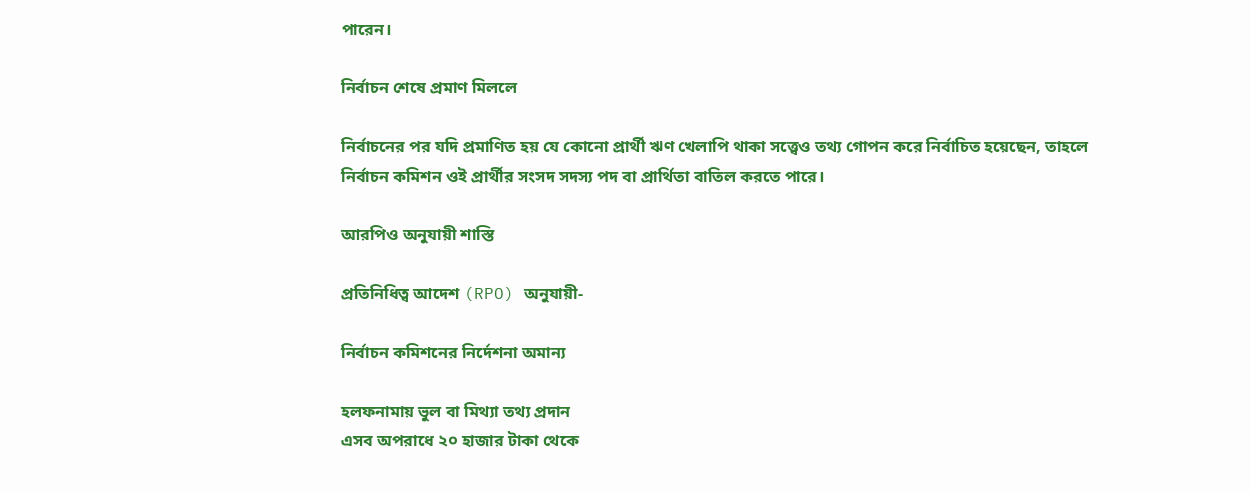পারেন।

নির্বাচন শেষে প্রমাণ মিললে

নির্বাচনের পর যদি প্রমাণিত হয় যে কোনো প্রার্থী ঋণ খেলাপি থাকা সত্ত্বেও তথ্য গোপন করে নির্বাচিত হয়েছেন, তাহলে
নির্বাচন কমিশন ওই প্রার্থীর সংসদ সদস্য পদ বা প্রার্থিতা বাতিল করতে পারে।

আরপিও অনুযায়ী শাস্তি

প্রতিনিধিত্ব আদেশ (RPO) অনুযায়ী-

নির্বাচন কমিশনের নির্দেশনা অমান্য

হলফনামায় ভুল বা মিথ্যা তথ্য প্রদান
এসব অপরাধে ২০ হাজার টাকা থেকে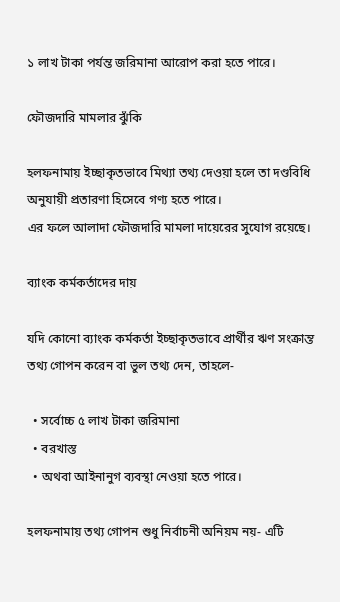১ লাখ টাকা পর্যন্ত জরিমানা আরোপ করা হতে পারে।

ফৌজদারি মামলার ঝুঁকি

হলফনামায় ইচ্ছাকৃতভাবে মিথ্যা তথ্য দেওয়া হলে তা দণ্ডবিধি অনুযায়ী প্রতারণা হিসেবে গণ্য হতে পারে।
এর ফলে আলাদা ফৌজদারি মামলা দায়েরের সুযোগ রয়েছে।

ব্যাংক কর্মকর্তাদের দায়

যদি কোনো ব্যাংক কর্মকর্তা ইচ্ছাকৃতভাবে প্রার্থীর ঋণ সংক্রান্ত তথ্য গোপন করেন বা ভুল তথ্য দেন, তাহলে-

  • সর্বোচ্চ ৫ লাখ টাকা জরিমানা
  • বরখাস্ত
  • অথবা আইনানুগ ব্যবস্থা নেওয়া হতে পারে।

হলফনামায় তথ্য গোপন শুধু নির্বাচনী অনিয়ম নয়- এটি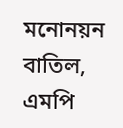মনোনয়ন বাতিল, এমপি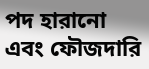পদ হারানো এবং ফৌজদারি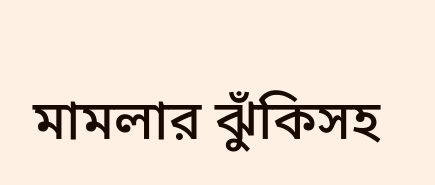মামলার ঝুঁকিসহ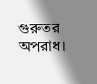গুরুতর অপরাধ।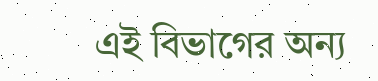এই বিভাগের অন্য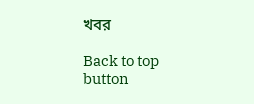খবর

Back to top button